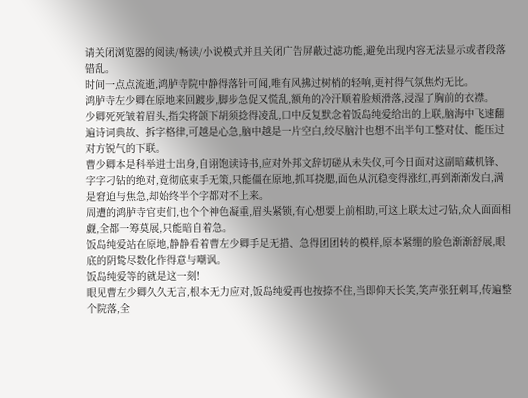请关闭浏览器的阅读/畅读/小说模式并且关闭广告屏蔽过滤功能,避免出现内容无法显示或者段落错乱。
时间一点点流逝,鸿胪寺院中静得落针可闻,唯有风拂过树梢的轻响,更衬得气氛焦灼无比。
鸿胪寺左少卿在原地来回踱步,脚步急促又慌乱,额角的冷汗顺着脸颊滑落,浸湿了胸前的衣襟。
少卿死死皱着眉头,指尖将颌下胡须捻得凌乱,口中反复默念着饭岛纯爱给出的上联,脑海中飞速翻遍诗词典故、拆字格律,可越是心急,脑中越是一片空白,绞尽脑汁也想不出半句工整对仗、能压过对方锐气的下联。
曹少卿本是科举进士出身,自诩饱读诗书,应对外邦文辞切磋从未失仪,可今日面对这副暗藏机锋、字字刁钻的绝对,竟彻底束手无策,只能僵在原地,抓耳挠腮,面色从沉稳变得涨红,再到渐渐发白,满是窘迫与焦急,却始终半个字都对不上来。
周遭的鸿胪寺官吏们,也个个神色凝重,眉头紧锁,有心想要上前相助,可这上联太过刁钻,众人面面相觑,全都一筹莫展,只能暗自着急。
饭岛纯爱站在原地,静静看着曹左少卿手足无措、急得团团转的模样,原本紧绷的脸色渐渐舒展,眼底的阴鸷尽数化作得意与嘲讽。
饭岛纯爱等的就是这一刻!
眼见曹左少卿久久无言,根本无力应对,饭岛纯爱再也按捺不住,当即仰天长笑,笑声张狂刺耳,传遍整个院落,全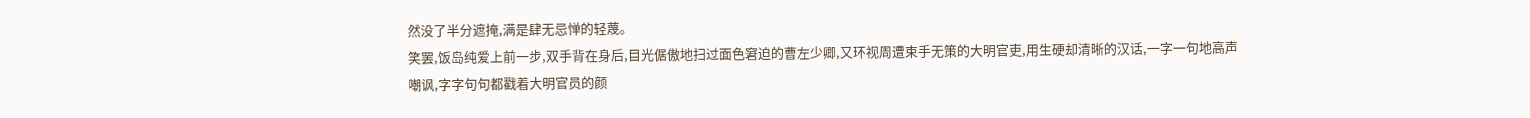然没了半分遮掩,满是肆无忌惮的轻蔑。
笑罢,饭岛纯爱上前一步,双手背在身后,目光倨傲地扫过面色窘迫的曹左少卿,又环视周遭束手无策的大明官吏,用生硬却清晰的汉话,一字一句地高声嘲讽,字字句句都戳着大明官员的颜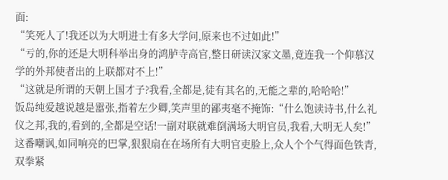面:
“笑死人了!我还以为大明进士有多大学问,原来也不过如此!”
“亏的,你的还是大明科举出身的鸿胪寺高官,整日研读汉家文墨,竟连我一个仰慕汉学的外邦使者出的上联都对不上!”
“这就是所谓的天朝上国才子?我看,全都是,徒有其名的,无能之辈的,哈哈哈!”
饭岛纯爱越说越是嚣张,指着左少卿,笑声里的鄙夷毫不掩饰:“什么饱读诗书,什么礼仪之邦,我的,看到的,全都是空话!一副对联就难倒满场大明官员,我看,大明无人矣!”
这番嘲讽,如同响亮的巴掌,狠狠扇在在场所有大明官吏脸上,众人个个气得面色铁青,双拳紧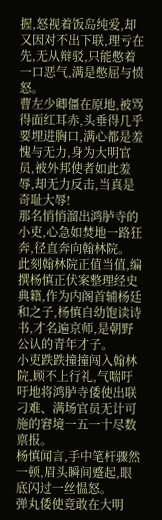握,怒视着饭岛纯爱,却又因对不出下联,理亏在先,无从辩驳,只能憋着一口恶气,满是憋屈与愤怒。
曹左少卿僵在原地,被骂得面红耳赤,头垂得几乎要埋进胸口,满心都是羞愧与无力,身为大明官员,被外邦使者如此羞辱,却无力反击,当真是奇耻大辱!
那名悄悄溜出鸿胪寺的小吏,心急如焚地一路狂奔,径直奔向翰林院。
此刻翰林院正值当值,编撰杨慎正伏案整理经史典籍,作为内阁首辅杨廷和之子,杨慎自幼饱读诗书,才名遍京师,是朝野公认的青年才子。
小吏跌跌撞撞闯入翰林院,顾不上行礼,气喘吁吁地将鸿胪寺倭使出联刁难、满场官员无计可施的窘境一五一十尽数禀报。
杨慎闻言,手中笔杆骤然一顿,眉头瞬间蹙起,眼底闪过一丝愠怒。
弹丸倭使竟敢在大明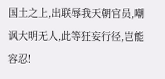国土之上,出联辱我天朝官员,嘲讽大明无人,此等狂妄行径,岂能容忍!